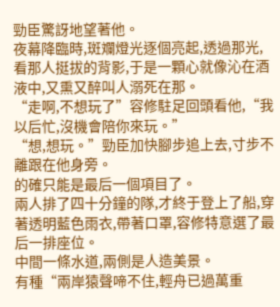勁臣驚訝地望著他。
夜幕降臨時,斑斕燈光逐個亮起,透過那光,看那人挺拔的背影,于是一顆心就像沁在酒液中,又熏又醉叫人溺死在那。
“走啊,不想玩了”容修駐足回頭看他,“我以后忙,沒機會陪你來玩。”
“想,想玩。”勁臣加快腳步追上去,寸步不離跟在他身旁。
的確只能是最后一個項目了。
兩人排了四十分鐘的隊,才終于登上了船,穿著透明藍色雨衣,帶著口罩,容修特意選了最后一排座位。
中間一條水道,兩側是人造美景。
有種“兩岸猿聲啼不住,輕舟已過萬重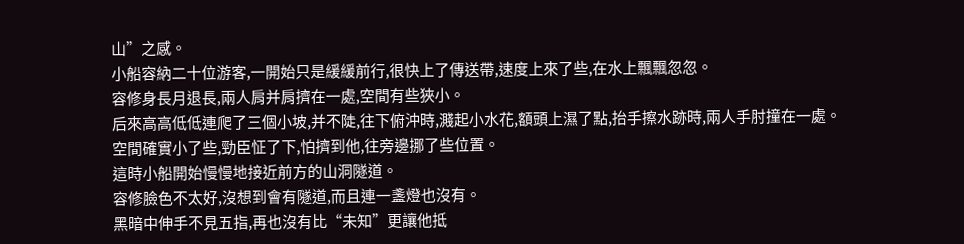山”之感。
小船容納二十位游客,一開始只是緩緩前行,很快上了傳送帶,速度上來了些,在水上飄飄忽忽。
容修身長月退長,兩人肩并肩擠在一處,空間有些狹小。
后來高高低低連爬了三個小坡,并不陡,往下俯沖時,濺起小水花,額頭上濕了點,抬手擦水跡時,兩人手肘撞在一處。
空間確實小了些,勁臣怔了下,怕擠到他,往旁邊挪了些位置。
這時小船開始慢慢地接近前方的山洞隧道。
容修臉色不太好,沒想到會有隧道,而且連一盞燈也沒有。
黑暗中伸手不見五指,再也沒有比“未知”更讓他抵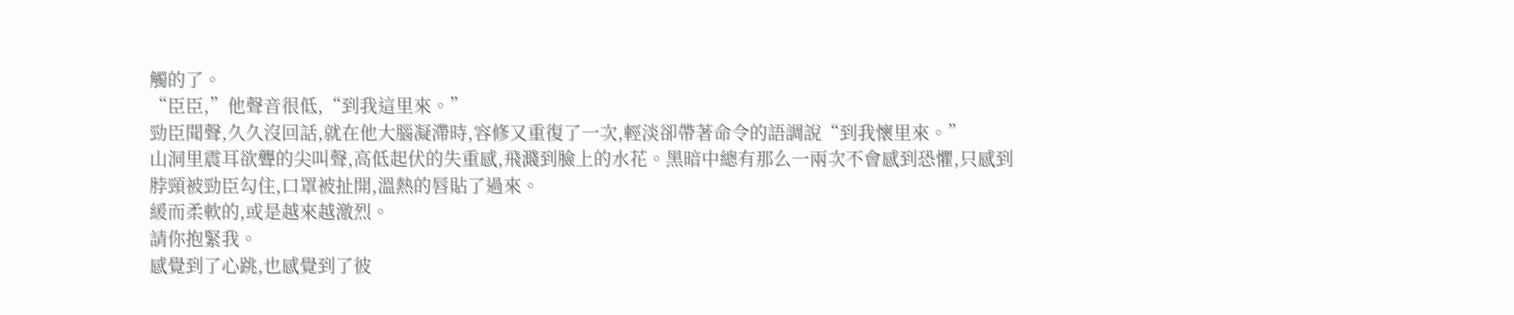觸的了。
“臣臣,”他聲音很低,“到我這里來。”
勁臣聞聲,久久沒回話,就在他大腦凝滯時,容修又重復了一次,輕淡卻帶著命令的語調說“到我懷里來。”
山洞里震耳欲聾的尖叫聲,高低起伏的失重感,飛濺到臉上的水花。黑暗中總有那么一兩次不會感到恐懼,只感到脖頸被勁臣勾住,口罩被扯開,溫熱的唇貼了過來。
緩而柔軟的,或是越來越激烈。
請你抱緊我。
感覺到了心跳,也感覺到了彼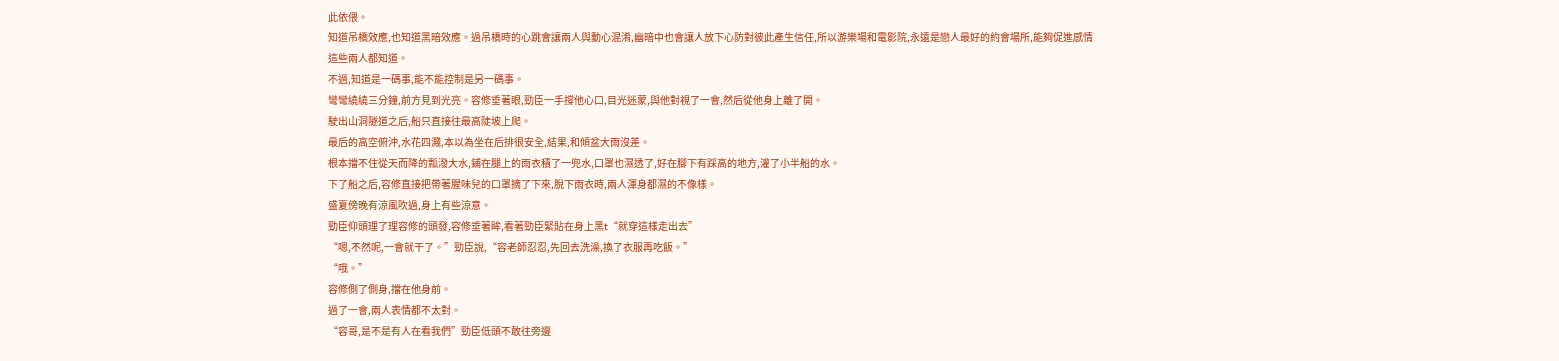此依偎。
知道吊橋效應,也知道黑暗效應。過吊橋時的心跳會讓兩人與動心混淆,幽暗中也會讓人放下心防對彼此產生信任,所以游樂場和電影院,永遠是戀人最好的約會場所,能夠促進感情
這些兩人都知道。
不過,知道是一碼事,能不能控制是另一碼事。
彎彎繞繞三分鐘,前方見到光亮。容修垂著眼,勁臣一手撐他心口,目光迷蒙,與他對視了一會,然后從他身上離了開。
駛出山洞隧道之后,船只直接往最高陡坡上爬。
最后的高空俯沖,水花四濺,本以為坐在后排很安全,結果,和傾盆大雨沒差。
根本擋不住從天而降的瓢潑大水,鋪在腿上的雨衣積了一兜水,口罩也濕透了,好在腳下有踩高的地方,灌了小半船的水。
下了船之后,容修直接把帶著腥味兒的口罩摘了下來,脫下雨衣時,兩人渾身都濕的不像樣。
盛夏傍晚有涼風吹過,身上有些涼意。
勁臣仰頭理了理容修的頭發,容修垂著眸,看著勁臣緊貼在身上黑t“就穿這樣走出去”
“嗯,不然呢,一會就干了。”勁臣說,“容老師忍忍,先回去洗澡,換了衣服再吃飯。”
“哦。”
容修側了側身,擋在他身前。
過了一會,兩人表情都不太對。
“容哥,是不是有人在看我們”勁臣低頭不敢往旁邊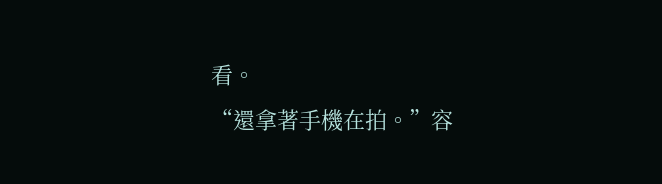看。
“還拿著手機在拍。”容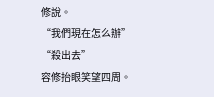修說。
“我們現在怎么辦”
“殺出去”
容修抬眼笑望四周。